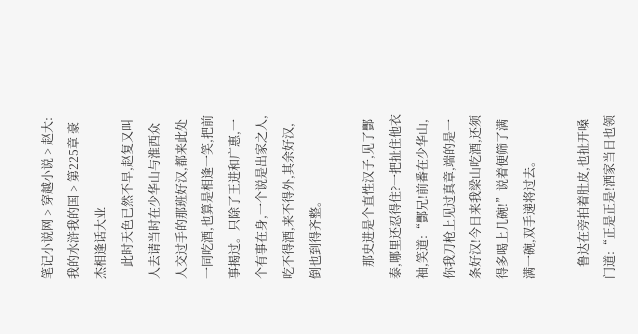笔记小说网 > 穿越小说 > 赵大:我的水浒我的国 > 第225章 豪杰相逢话大业
    此时天色已然不早,赵复又叫人去请当时在少华山与淮西众人交过手的那班好汉,都来此处一同吃酒,也算是相逢一笑,把前事揭过。只除了王进和广惠,一个有事在身,一个说是出家之人,吃不得酒,来不得外,其余好汉,倒也到得齐整。

    那史进是个直性汉子,见了酆泰,哪里还忍得住?一把扯住他衣袖,笑道:“酆兄!前番在少华山,你我刀枪上见过真章,端的是一条好汉!今日来我梁山吃酒,还须得多喝上几碗!”说着便筛了满满一碗,双手递将过去。

    鲁达在旁拍着肚皮,也扯开嗓门道:“正是正是!洒家当日也领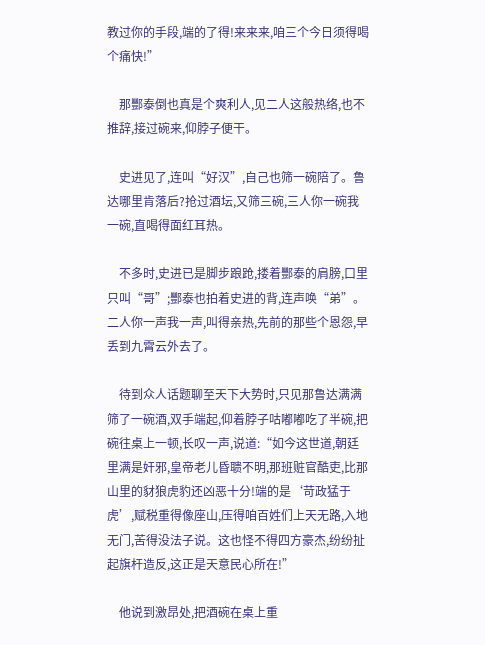教过你的手段,端的了得!来来来,咱三个今日须得喝个痛快!”

    那酆泰倒也真是个爽利人,见二人这般热络,也不推辞,接过碗来,仰脖子便干。

    史进见了,连叫“好汉”,自己也筛一碗陪了。鲁达哪里肯落后?抢过酒坛,又筛三碗,三人你一碗我一碗,直喝得面红耳热。

    不多时,史进已是脚步踉跄,搂着酆泰的肩膀,口里只叫“哥”;酆泰也拍着史进的背,连声唤“弟”。二人你一声我一声,叫得亲热,先前的那些个恩怨,早丢到九霄云外去了。

    待到众人话题聊至天下大势时,只见那鲁达满满筛了一碗酒,双手端起,仰着脖子咕嘟嘟吃了半碗,把碗往桌上一顿,长叹一声,说道:“如今这世道,朝廷里满是奸邪,皇帝老儿昏聩不明,那班赃官酷吏,比那山里的豺狼虎豹还凶恶十分!端的是‘苛政猛于虎’,赋税重得像座山,压得咱百姓们上天无路,入地无门,苦得没法子说。这也怪不得四方豪杰,纷纷扯起旗杆造反,这正是天意民心所在!”

    他说到激昂处,把酒碗在桌上重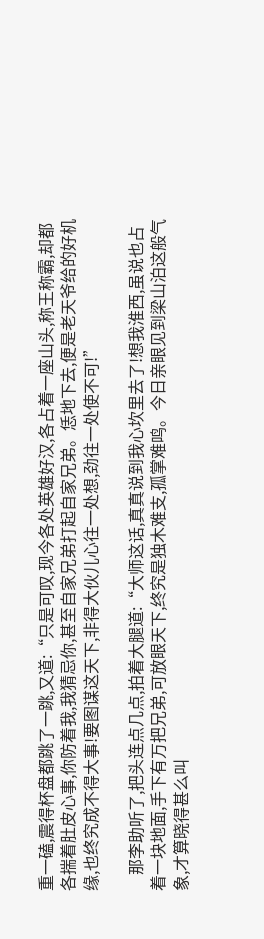重一磕,震得杯盘都跳了一跳,又道:“只是可叹,现今各处英雄好汉,各占着一座山头,称王称霸,却都各揣着肚皮心事,你防着我,我猜忌你,甚至自家兄弟打起自家兄弟。恁地下去,便是老天爷给的好机缘,也终究成不得大事!要图谋这天下,非得大伙儿心往一处想,劲往一处使不可!”

    那李助听了,把头连点几点,拍着大腿道:“大师这话,真真说到我心坎里去了!想我淮西,虽说也占着一块地面,手下有万把兄弟,可放眼天下,终究是独木难支,孤掌难鸣。今日亲眼见到梁山泊这般气象,才算晓得甚么叫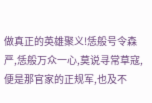做真正的英雄聚义!恁般号令森严,恁般万众一心,莫说寻常草寇,便是那官家的正规军,也及不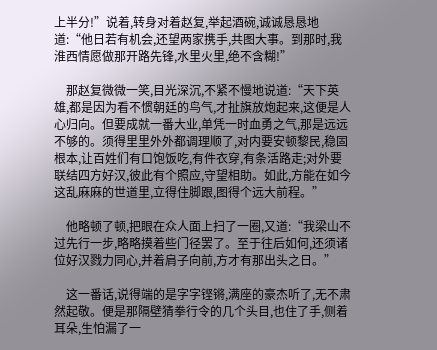上半分!”说着,转身对着赵复,举起酒碗,诚诚恳恳地道:“他日若有机会,还望两家携手,共图大事。到那时,我淮西情愿做那开路先锋,水里火里,绝不含糊!”

    那赵复微微一笑,目光深沉,不紧不慢地说道:“天下英雄,都是因为看不惯朝廷的鸟气,才扯旗放炮起来,这便是人心归向。但要成就一番大业,单凭一时血勇之气,那是远远不够的。须得里里外外都调理顺了,对内要安顿黎民,稳固根本,让百姓们有口饱饭吃,有件衣穿,有条活路走;对外要联结四方好汉,彼此有个照应,守望相助。如此,方能在如今这乱麻麻的世道里,立得住脚跟,图得个远大前程。”

    他略顿了顿,把眼在众人面上扫了一圈,又道:“我梁山不过先行一步,略略摸着些门径罢了。至于往后如何,还须诸位好汉戮力同心,并着肩子向前,方才有那出头之日。”

    这一番话,说得端的是字字铿锵,满座的豪杰听了,无不肃然起敬。便是那隔壁猜拳行令的几个头目,也住了手,侧着耳朵,生怕漏了一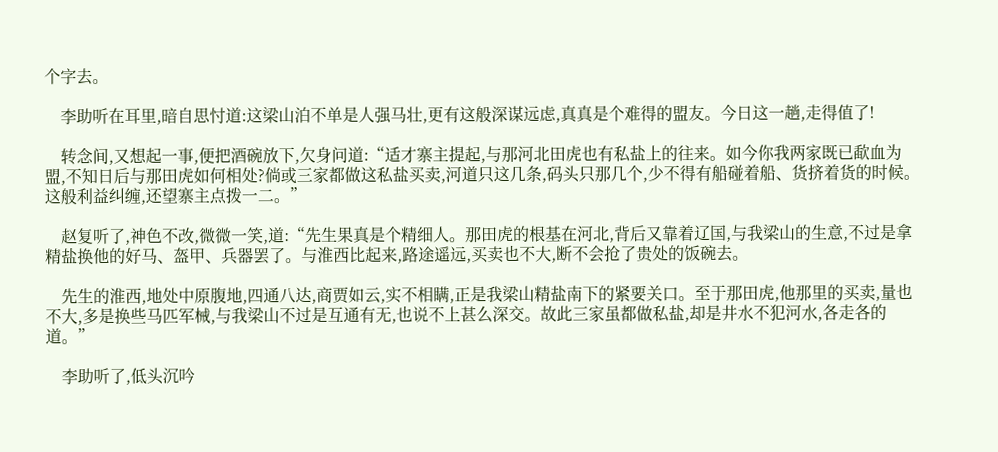个字去。

    李助听在耳里,暗自思忖道:这梁山泊不单是人强马壮,更有这般深谋远虑,真真是个难得的盟友。今日这一趟,走得值了!

    转念间,又想起一事,便把酒碗放下,欠身问道:“适才寨主提起,与那河北田虎也有私盐上的往来。如今你我两家既已歃血为盟,不知日后与那田虎如何相处?倘或三家都做这私盐买卖,河道只这几条,码头只那几个,少不得有船碰着船、货挤着货的时候。这般利益纠缠,还望寨主点拨一二。”

    赵复听了,神色不改,微微一笑,道:“先生果真是个精细人。那田虎的根基在河北,背后又靠着辽国,与我梁山的生意,不过是拿精盐换他的好马、盔甲、兵器罢了。与淮西比起来,路途遥远,买卖也不大,断不会抢了贵处的饭碗去。

    先生的淮西,地处中原腹地,四通八达,商贾如云,实不相瞒,正是我梁山精盐南下的紧要关口。至于那田虎,他那里的买卖,量也不大,多是换些马匹军械,与我梁山不过是互通有无,也说不上甚么深交。故此三家虽都做私盐,却是井水不犯河水,各走各的道。”

    李助听了,低头沉吟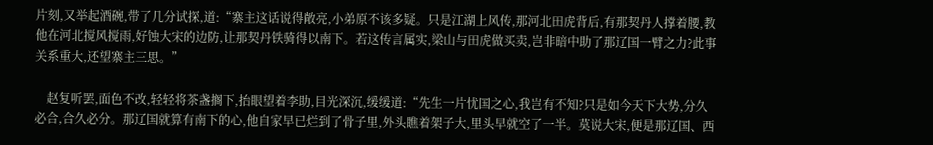片刻,又举起酒碗,带了几分试探,道:“寨主这话说得敞亮,小弟原不该多疑。只是江湖上风传,那河北田虎背后,有那契丹人撑着腰,教他在河北搅风搅雨,好蚀大宋的边防,让那契丹铁骑得以南下。若这传言属实,梁山与田虎做买卖,岂非暗中助了那辽国一臂之力?此事关系重大,还望寨主三思。”

    赵复听罢,面色不改,轻轻将茶盏搁下,抬眼望着李助,目光深沉,缓缓道:“先生一片忧国之心,我岂有不知?只是如今天下大势,分久必合,合久必分。那辽国就算有南下的心,他自家早已烂到了骨子里,外头瞧着架子大,里头早就空了一半。莫说大宋,便是那辽国、西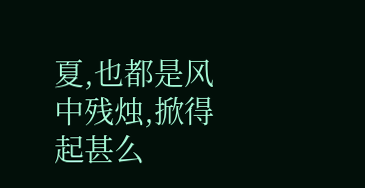夏,也都是风中残烛,掀得起甚么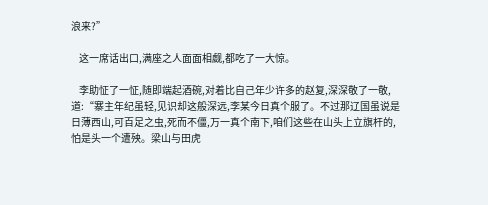浪来?”

    这一席话出口,满座之人面面相觑,都吃了一大惊。

    李助怔了一怔,随即端起酒碗,对着比自己年少许多的赵复,深深敬了一敬,道:“寨主年纪虽轻,见识却这般深远,李某今日真个服了。不过那辽国虽说是日薄西山,可百足之虫,死而不僵,万一真个南下,咱们这些在山头上立旗杆的,怕是头一个遭殃。梁山与田虎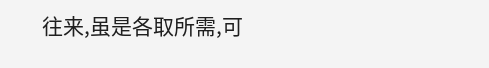往来,虽是各取所需,可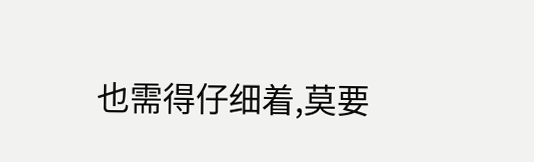也需得仔细着,莫要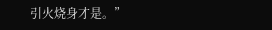引火烧身才是。”